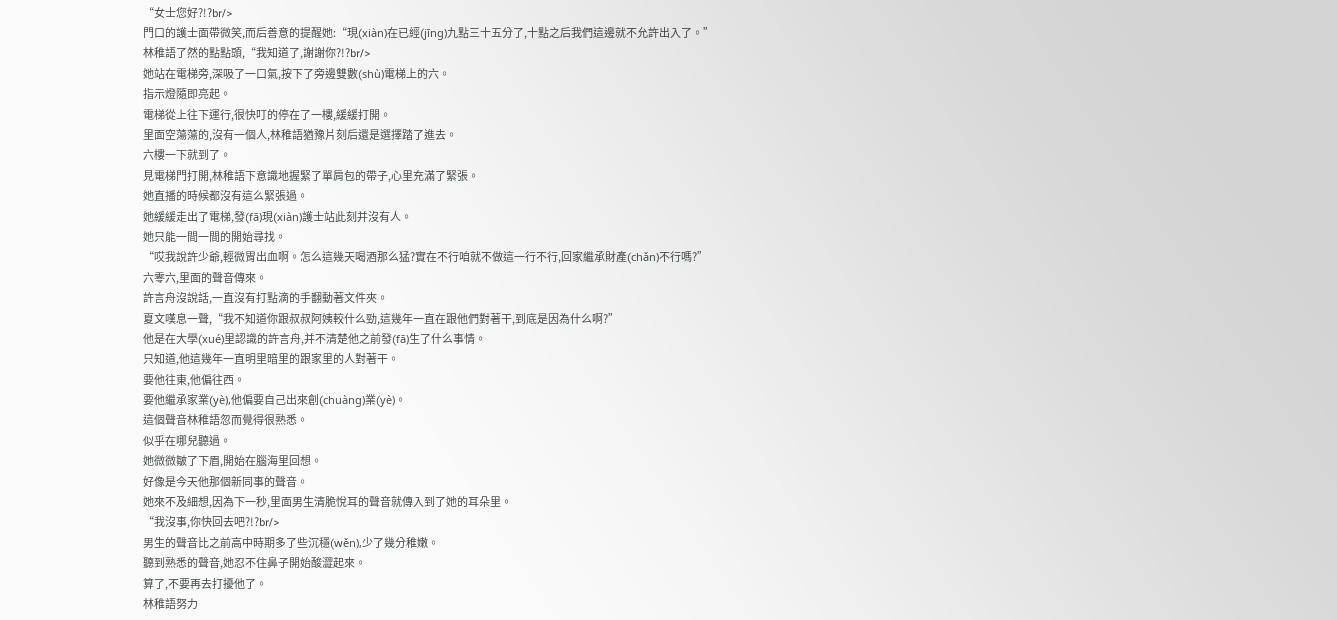“女士您好?!?br/>
門口的護士面帶微笑,而后善意的提醒她:“現(xiàn)在已經(jīng)九點三十五分了,十點之后我們這邊就不允許出入了。”
林稚語了然的點點頭,“我知道了,謝謝你?!?br/>
她站在電梯旁,深吸了一口氣,按下了旁邊雙數(shù)電梯上的六。
指示燈隨即亮起。
電梯從上往下運行,很快叮的停在了一樓,緩緩打開。
里面空蕩蕩的,沒有一個人,林稚語猶豫片刻后還是選擇踏了進去。
六樓一下就到了。
見電梯門打開,林稚語下意識地握緊了單肩包的帶子,心里充滿了緊張。
她直播的時候都沒有這么緊張過。
她緩緩走出了電梯,發(fā)現(xiàn)護士站此刻并沒有人。
她只能一間一間的開始尋找。
“哎我說許少爺,輕微胃出血啊。怎么這幾天喝酒那么猛?實在不行咱就不做這一行不行,回家繼承財產(chǎn)不行嗎?”
六零六,里面的聲音傳來。
許言舟沒說話,一直沒有打點滴的手翻動著文件夾。
夏文嘆息一聲,“我不知道你跟叔叔阿姨較什么勁,這幾年一直在跟他們對著干,到底是因為什么啊?”
他是在大學(xué)里認識的許言舟,并不清楚他之前發(fā)生了什么事情。
只知道,他這幾年一直明里暗里的跟家里的人對著干。
要他往東,他偏往西。
要他繼承家業(yè),他偏要自己出來創(chuàng)業(yè)。
這個聲音林稚語忽而覺得很熟悉。
似乎在哪兒聽過。
她微微皺了下眉,開始在腦海里回想。
好像是今天他那個新同事的聲音。
她來不及細想,因為下一秒,里面男生清脆悅耳的聲音就傳入到了她的耳朵里。
“我沒事,你快回去吧?!?br/>
男生的聲音比之前高中時期多了些沉穩(wěn),少了幾分稚嫩。
聽到熟悉的聲音,她忍不住鼻子開始酸澀起來。
算了,不要再去打擾他了。
林稚語努力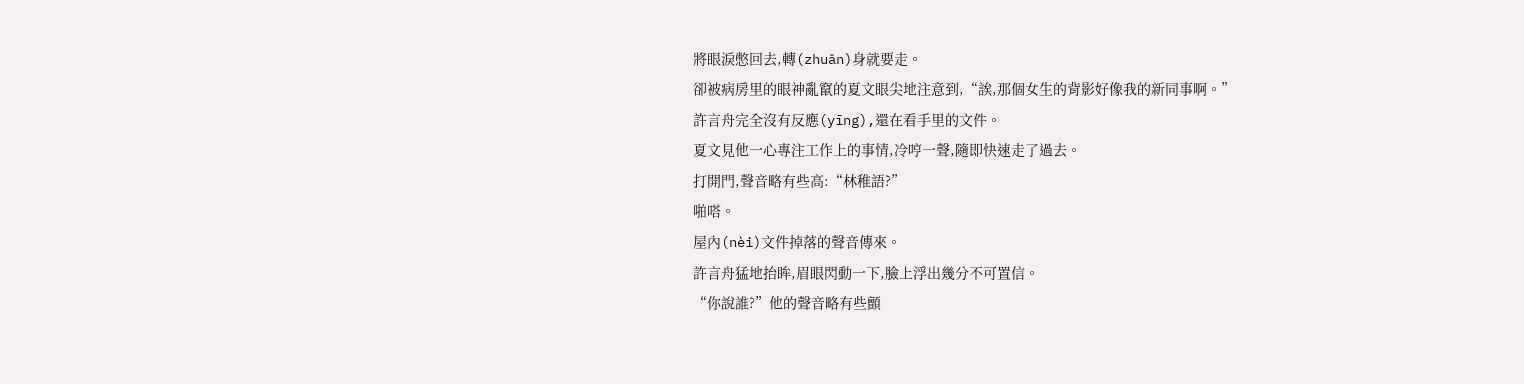將眼淚憋回去,轉(zhuǎn)身就要走。
卻被病房里的眼神亂竄的夏文眼尖地注意到,“誒,那個女生的背影好像我的新同事啊。”
許言舟完全沒有反應(yīng),還在看手里的文件。
夏文見他一心專注工作上的事情,冷哼一聲,隨即快速走了過去。
打開門,聲音略有些高:“林稚語?”
啪嗒。
屋內(nèi)文件掉落的聲音傳來。
許言舟猛地抬眸,眉眼閃動一下,臉上浮出幾分不可置信。
“你說誰?”他的聲音略有些顫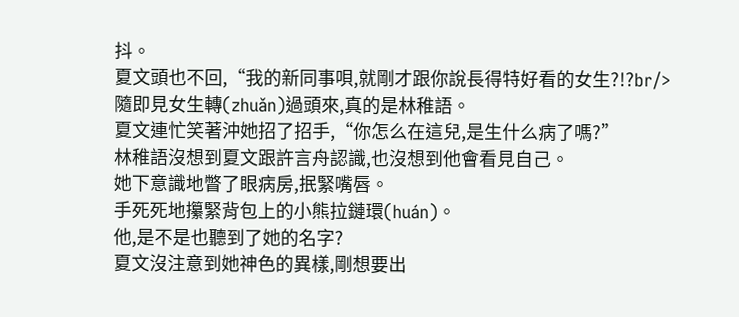抖。
夏文頭也不回,“我的新同事唄,就剛才跟你說長得特好看的女生?!?br/>
隨即見女生轉(zhuǎn)過頭來,真的是林稚語。
夏文連忙笑著沖她招了招手,“你怎么在這兒,是生什么病了嗎?”
林稚語沒想到夏文跟許言舟認識,也沒想到他會看見自己。
她下意識地瞥了眼病房,抿緊嘴唇。
手死死地攥緊背包上的小熊拉鏈環(huán)。
他,是不是也聽到了她的名字?
夏文沒注意到她神色的異樣,剛想要出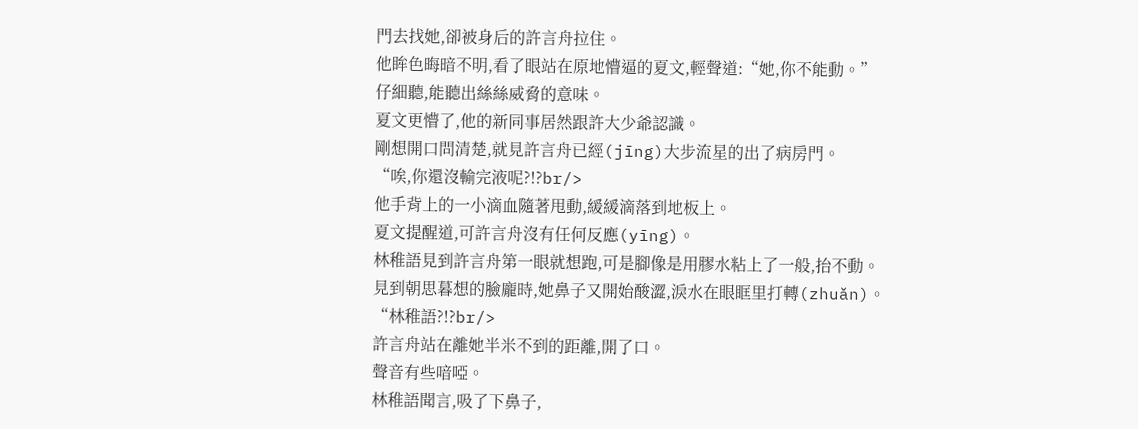門去找她,卻被身后的許言舟拉住。
他眸色晦暗不明,看了眼站在原地懵逼的夏文,輕聲道:“她,你不能動。”
仔細聽,能聽出絲絲威脅的意味。
夏文更懵了,他的新同事居然跟許大少爺認識。
剛想開口問清楚,就見許言舟已經(jīng)大步流星的出了病房門。
“唉,你還沒輸完液呢?!?br/>
他手背上的一小滴血隨著甩動,緩緩滴落到地板上。
夏文提醒道,可許言舟沒有任何反應(yīng)。
林稚語見到許言舟第一眼就想跑,可是腳像是用膠水粘上了一般,抬不動。
見到朝思暮想的臉龐時,她鼻子又開始酸澀,淚水在眼眶里打轉(zhuǎn)。
“林稚語?!?br/>
許言舟站在離她半米不到的距離,開了口。
聲音有些喑啞。
林稚語聞言,吸了下鼻子,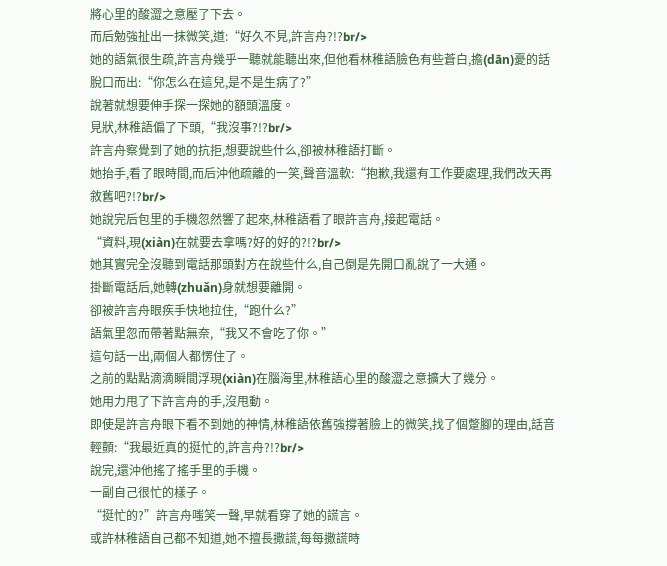將心里的酸澀之意壓了下去。
而后勉強扯出一抹微笑,道:“好久不見,許言舟?!?br/>
她的語氣很生疏,許言舟幾乎一聽就能聽出來,但他看林稚語臉色有些蒼白,擔(dān)憂的話脫口而出:“你怎么在這兒,是不是生病了?”
說著就想要伸手探一探她的額頭溫度。
見狀,林稚語偏了下頭,“我沒事?!?br/>
許言舟察覺到了她的抗拒,想要說些什么,卻被林稚語打斷。
她抬手,看了眼時間,而后沖他疏離的一笑,聲音溫軟:“抱歉,我還有工作要處理,我們改天再敘舊吧?!?br/>
她說完后包里的手機忽然響了起來,林稚語看了眼許言舟,接起電話。
“資料,現(xiàn)在就要去拿嗎?好的好的?!?br/>
她其實完全沒聽到電話那頭對方在說些什么,自己倒是先開口亂說了一大通。
掛斷電話后,她轉(zhuǎn)身就想要離開。
卻被許言舟眼疾手快地拉住,“跑什么?”
語氣里忽而帶著點無奈,“我又不會吃了你。”
這句話一出,兩個人都愣住了。
之前的點點滴滴瞬間浮現(xiàn)在腦海里,林稚語心里的酸澀之意擴大了幾分。
她用力甩了下許言舟的手,沒甩動。
即使是許言舟眼下看不到她的神情,林稚語依舊強撐著臉上的微笑,找了個蹩腳的理由,話音輕顫:“我最近真的挺忙的,許言舟?!?br/>
說完,還沖他搖了搖手里的手機。
一副自己很忙的樣子。
“挺忙的?”許言舟嗤笑一聲,早就看穿了她的謊言。
或許林稚語自己都不知道,她不擅長撒謊,每每撒謊時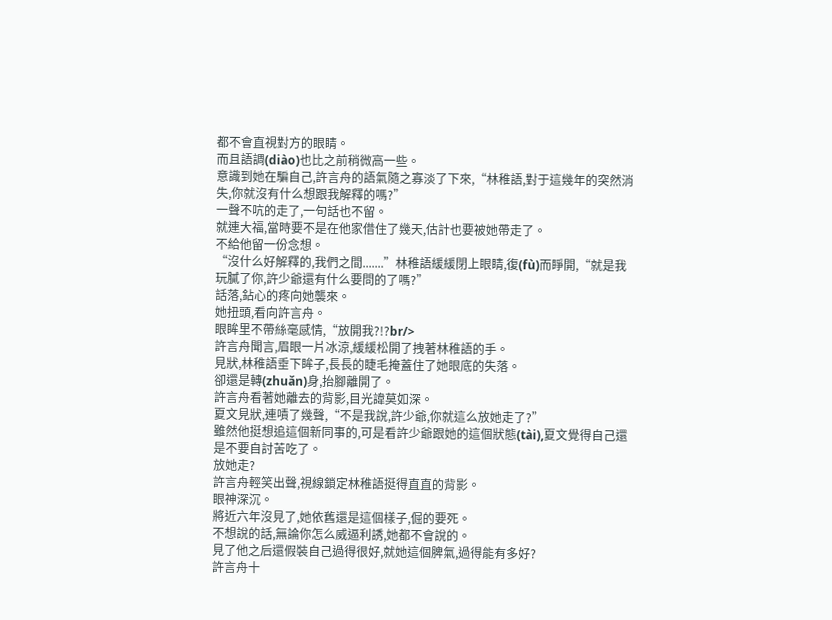都不會直視對方的眼睛。
而且語調(diào)也比之前稍微高一些。
意識到她在騙自己,許言舟的語氣隨之寡淡了下來,“林稚語,對于這幾年的突然消失,你就沒有什么想跟我解釋的嗎?”
一聲不吭的走了,一句話也不留。
就連大福,當時要不是在他家借住了幾天,估計也要被她帶走了。
不給他留一份念想。
“沒什么好解釋的,我們之間.......”林稚語緩緩閉上眼睛,復(fù)而睜開,“就是我玩膩了你,許少爺還有什么要問的了嗎?”
話落,鉆心的疼向她襲來。
她扭頭,看向許言舟。
眼眸里不帶絲毫感情,“放開我?!?br/>
許言舟聞言,眉眼一片冰涼,緩緩松開了拽著林稚語的手。
見狀,林稚語垂下眸子,長長的睫毛掩蓋住了她眼底的失落。
卻還是轉(zhuǎn)身,抬腳離開了。
許言舟看著她離去的背影,目光諱莫如深。
夏文見狀,連嘖了幾聲,“不是我說,許少爺,你就這么放她走了?”
雖然他挺想追這個新同事的,可是看許少爺跟她的這個狀態(tài),夏文覺得自己還是不要自討苦吃了。
放她走?
許言舟輕笑出聲,視線鎖定林稚語挺得直直的背影。
眼神深沉。
將近六年沒見了,她依舊還是這個樣子,倔的要死。
不想說的話,無論你怎么威逼利誘,她都不會說的。
見了他之后還假裝自己過得很好,就她這個脾氣,過得能有多好?
許言舟十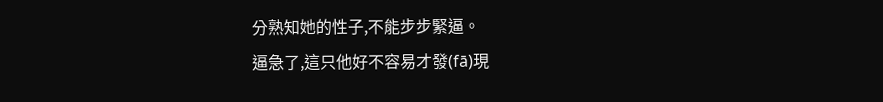分熟知她的性子,不能步步緊逼。
逼急了,這只他好不容易才發(fā)現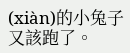(xiàn)的小兔子又該跑了。